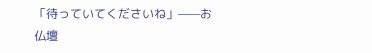「待っていてくださいね」——お仏壇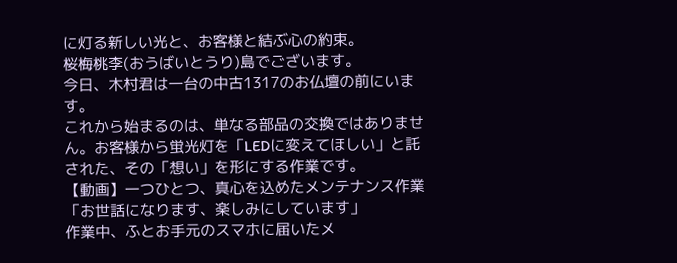に灯る新しい光と、お客様と結ぶ心の約束。
桜梅桃李(おうばいとうり)島でございます。
今日、木村君は一台の中古1317のお仏壇の前にいます。
これから始まるのは、単なる部品の交換ではありません。お客様から蛍光灯を「LEDに変えてほしい」と託された、その「想い」を形にする作業です。
【動画】一つひとつ、真心を込めたメンテナンス作業
「お世話になります、楽しみにしています」
作業中、ふとお手元のスマホに届いたメ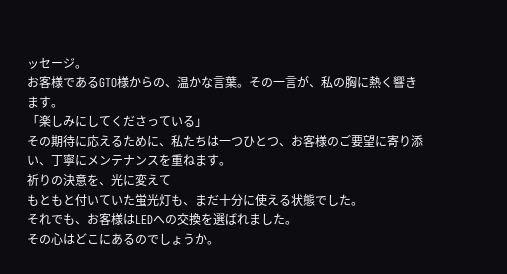ッセージ。
お客様であるGTO様からの、温かな言葉。その一言が、私の胸に熱く響きます。
「楽しみにしてくださっている」
その期待に応えるために、私たちは一つひとつ、お客様のご要望に寄り添い、丁寧にメンテナンスを重ねます。
祈りの決意を、光に変えて
もともと付いていた蛍光灯も、まだ十分に使える状態でした。
それでも、お客様はLEDへの交換を選ばれました。
その心はどこにあるのでしょうか。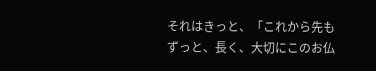それはきっと、「これから先もずっと、長く、大切にこのお仏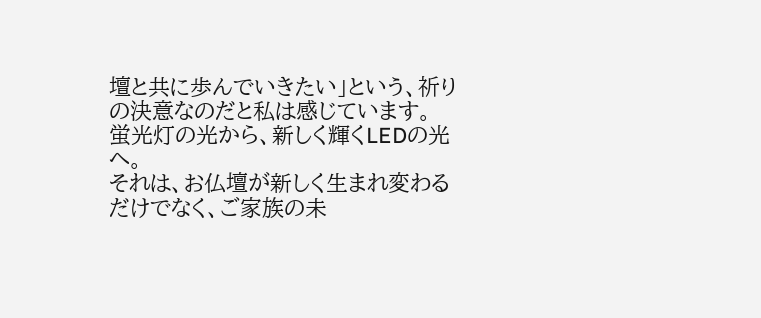壇と共に歩んでいきたい」という、祈りの決意なのだと私は感じています。
蛍光灯の光から、新しく輝くLEDの光へ。
それは、お仏壇が新しく生まれ変わるだけでなく、ご家族の未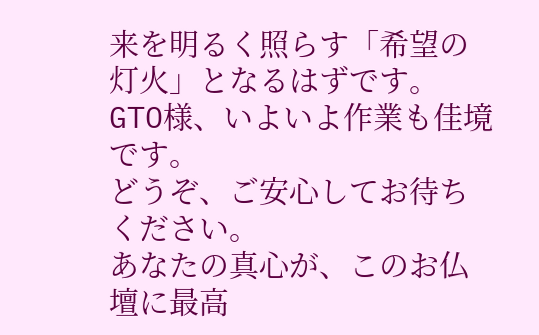来を明るく照らす「希望の灯火」となるはずです。
GTO様、いよいよ作業も佳境です。
どうぞ、ご安心してお待ちください。
あなたの真心が、このお仏壇に最高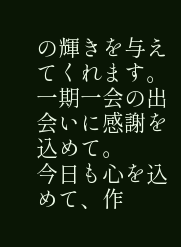の輝きを与えてくれます。
一期一会の出会いに感謝を込めて。
今日も心を込めて、作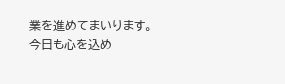業を進めてまいります。
今日も心を込め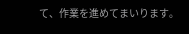て、作業を進めてまいります。